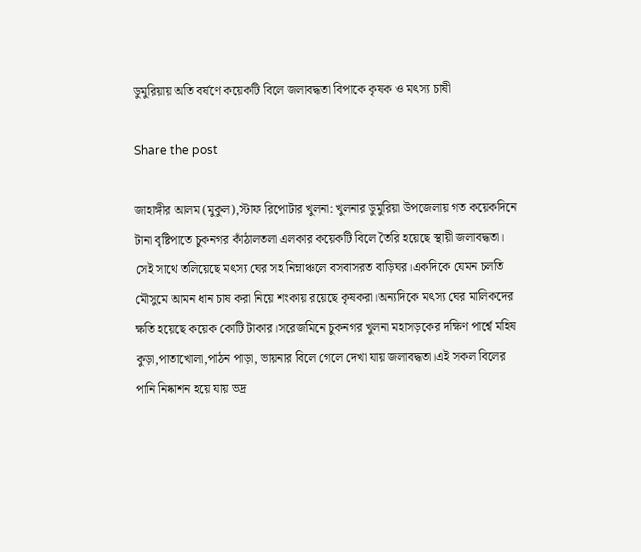ডুমুরিয়ায় অতি বর্ষণে কয়েকটি বিলে জলাবদ্ধতা বিপাকে কৃষক ও মৎস্য চাষী

Share the post

জাহাঙ্গীর আলম (মুকুল),স্টাফ রিপোটার খুলনা: খুলনার ডুমুরিয়া উপজেলায় গত কয়েকদিনে টানা বৃষ্টিপাতে চুকনগর কাঁঠালতলা এলকার কয়েকটি বিলে তৈরি হয়েছে স্থায়ী জলাবদ্ধতা। সেই সাথে তলিয়েছে মৎস্য ঘের সহ নিম্নাঞ্চলে বসবাসরত বাড়িঘর।একদিকে যেমন চলতি মৌসুমে আমন ধান চাষ করা নিয়ে শংকায় রয়েছে কৃষকরা।অন্যদিকে মৎস্য ঘের মালিকদের ক্ষতি হয়েছে কয়েক কোটি টাকার।সরেজমিনে চুকনগর খুলনা মহাসড়কের দক্ষিণ পার্শ্বে মহিষ কুড়া,পাতাখোলা,পাঠন পাড়া, ভায়নার বিলে গেলে দেখা যায় জলাবদ্ধতা।এই সকল বিলের পানি নিষ্কাশন হয়ে যায় ভদ্র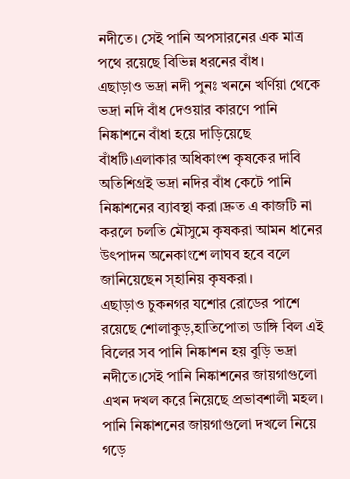নদীতে। সেই পানি অপসারনের এক মাত্র পথে রয়েছে বিভিন্ন ধরনের বাঁধ।
এছাড়াও ভদ্রা নদী পুনঃ খননে খর্ণিয়া থেকে ভদ্রা নদি বাঁধ দেওয়ার কারণে পানি নিষ্কাশনে বাঁধা হয়ে দাড়িয়েছে বাঁধটি।এলাকার অধিকাংশ কৃষকের দাবি অতিশিগ্রই ভদ্রা নদির বাঁধ কেটে পানি নিষ্কাশনের ব্যাবস্থা করা।দ্রুত এ কাজটি না করলে চলতি মৌসুমে কৃষকরা আমন ধানের উৎপাদন অনেকাংশে লাঘব হবে বলে জানিয়েছেন স্হানিয় কৃষকরা।
এছাড়াও চুকনগর যশোর রোডের পাশে রয়েছে শোলাকুড়,হাতিপোতা ডাঙ্গি বিল এই বিলের সব পানি নিষ্কাশন হয় বুড়ি ভদ্রা নদীতে।সেই পানি নিষ্কাশনের জায়গাগুলো এখন দখল করে নিয়েছে প্রভাবশালী মহল। পানি নিষ্কাশনের জায়গাগুলো দখলে নিয়ে গড়ে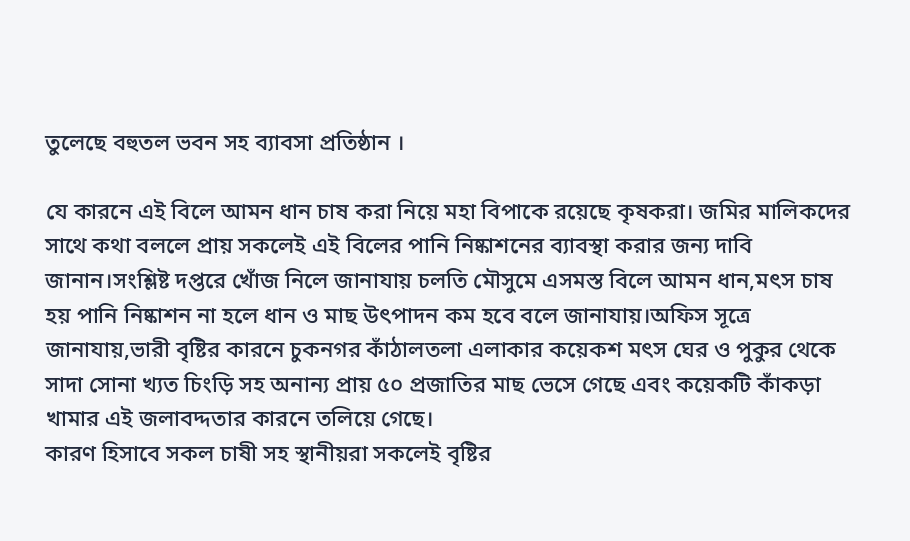তুলেছে বহুতল ভবন সহ ব্যাবসা প্রতিষ্ঠান ।

যে কারনে এই বিলে আমন ধান চাষ করা নিয়ে মহা বিপাকে রয়েছে কৃষকরা। জমির মালিকদের সাথে কথা বললে প্রায় সকলেই এই বিলের পানি নিষ্কাশনের ব্যাবস্থা করার জন্য দাবি জানান।সংশ্লিষ্ট দপ্তরে খোঁজ নিলে জানাযায় চলতি মৌসুমে এসমস্ত বিলে আমন ধান,মৎস চাষ হয় পানি নিষ্কাশন না হলে ধান ও মাছ উৎপাদন কম হবে বলে জানাযায়।অফিস সূত্রে জানাযায়,ভারী বৃষ্টির কারনে চুকনগর কাঁঠালতলা এলাকার কয়েকশ মৎস ঘের ও পুকুর থেকে সাদা সোনা খ্যত চিংড়ি সহ অনান্য প্রায় ৫০ প্রজাতির মাছ ভেসে গেছে এবং কয়েকটি কাঁকড়া খামার এই জলাবদ্দতার কারনে তলিয়ে গেছে।
কারণ হিসাবে সকল চাষী সহ স্থানীয়রা সকলেই বৃষ্টির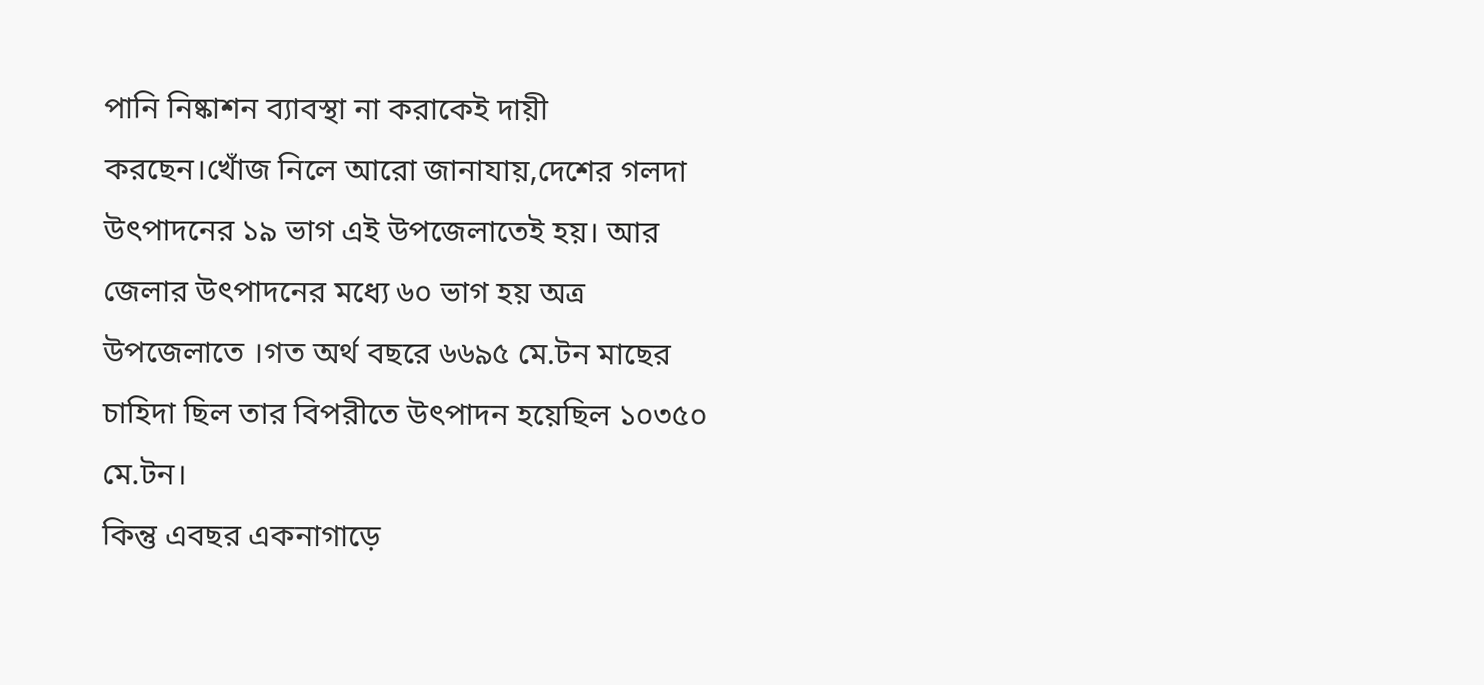পানি নিষ্কাশন ব্যাবস্থা না করাকেই দায়ী করছেন।খোঁজ নিলে আরো জানাযায়,দেশের গলদা উৎপাদনের ১৯ ভাগ এই উপজেলাতেই হয়। আর জেলার উৎপাদনের মধ্যে ৬০ ভাগ হয় অত্র উপজেলাতে ।গত অর্থ বছরে ৬৬৯৫ মে.টন মাছের চাহিদা ছিল তার বিপরীতে উৎপাদন হয়েছিল ১০৩৫০ মে.টন।
কিন্তু এবছর একনাগাড়ে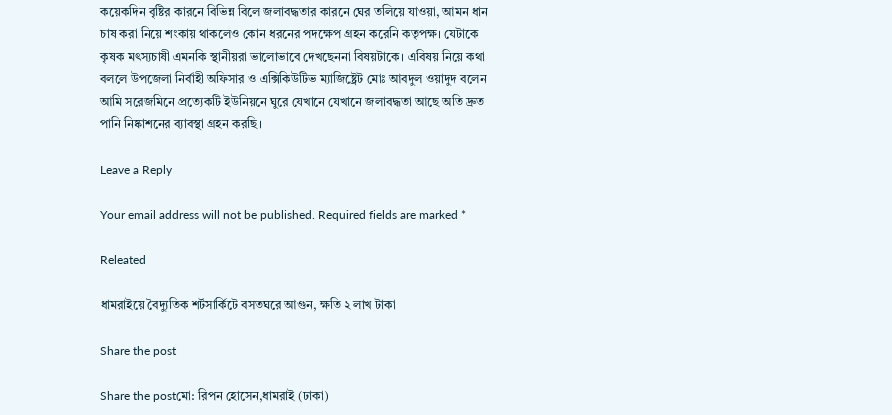কয়েকদিন বৃষ্টির কারনে বিভিন্ন বিলে জলাবদ্ধতার কারনে ঘের তলিয়ে যাওয়া, আমন ধান চাষ করা নিয়ে শংকায় থাকলেও কোন ধরনের পদক্ষেপ গ্রহন করেনি কতৃপক্ষ। যেটাকে কৃষক মৎস্যচাষী এমনকি স্থানীয়রা ভালোভাবে দেখছেননা বিষয়টাকে। এবিষয় নিয়ে কথা বললে উপজেলা নির্বাহী অফিসার ও এক্সিকিউটিভ ম্যাজিষ্ট্রেট মোঃ আবদুল ওয়াদুদ বলেন আমি সরেজমিনে প্রত্যেকটি ইউনিয়নে ঘুরে যেখানে যেখানে জলাবদ্ধতা আছে অতি দ্রুত পানি নিষ্কাশনের ব্যাবস্থা গ্রহন করছি।

Leave a Reply

Your email address will not be published. Required fields are marked *

Releated

ধামরাইয়ে বৈদ্যুতিক শর্টসার্কিটে বসতঘরে আগুন, ক্ষতি ২ লাখ টাকা

Share the post

Share the postমো: রিপন হোসেন,ধামরাই (ঢাকা)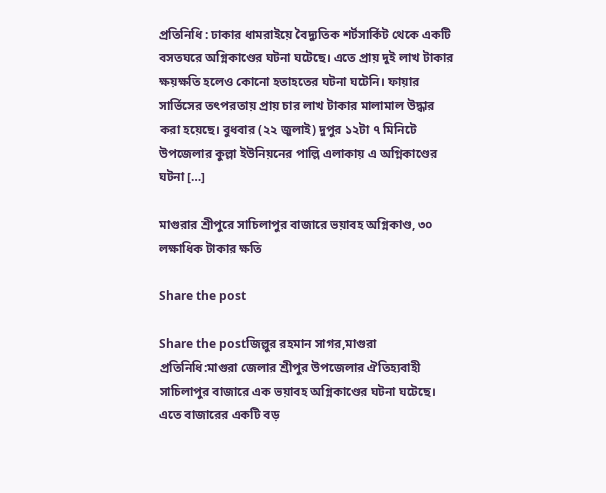প্রতিনিধি : ঢাকার ধামরাইয়ে বৈদ্যুতিক শর্টসার্কিট থেকে একটি বসতঘরে অগ্নিকাণ্ডের ঘটনা ঘটেছে। এতে প্রায় দুই লাখ টাকার ক্ষয়ক্ষতি হলেও কোনো হতাহতের ঘটনা ঘটেনি। ফায়ার সার্ভিসের তৎপরতায় প্রায় চার লাখ টাকার মালামাল উদ্ধার করা হয়েছে। বুধবার (২২ জুলাই) দুপুর ১২টা ৭ মিনিটে উপজেলার কুল্লা ইউনিয়নের পাল্লি এলাকায় এ অগ্নিকাণ্ডের ঘটনা […]

মাগুরার শ্রীপুরে সাচিলাপুর বাজারে ভয়াবহ অগ্নিকাণ্ড, ৩০ লক্ষাধিক টাকার ক্ষতি

Share the post

Share the postজিল্লুর রহমান সাগর,মাগুরা প্রতিনিধি:মাগুরা জেলার শ্রীপুর উপজেলার ঐতিহ্যবাহী সাচিলাপুর বাজারে এক ভয়াবহ অগ্নিকাণ্ডের ঘটনা ঘটেছে। এতে বাজারের একটি বড়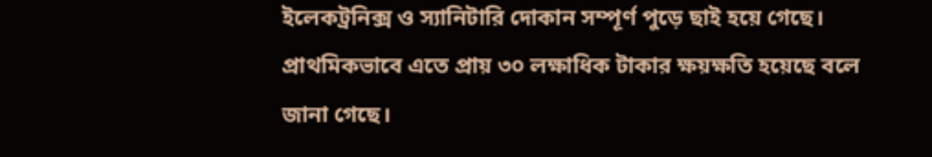ইলেকট্রনিক্স ও স্যানিটারি দোকান সম্পূর্ণ পুড়ে ছাই হয়ে গেছে। প্রাথমিকভাবে এতে প্রায় ৩০ লক্ষাধিক টাকার ক্ষয়ক্ষতি হয়েছে বলে জানা গেছে।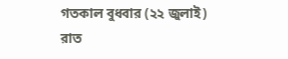গতকাল বুধবার (২২ জুলাই) রাত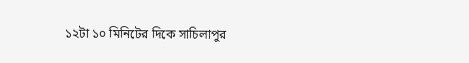১২টা ১০ মিনিটের দিকে সাচিলাপুর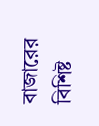বাজারের বিশিষ্ট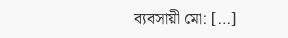ব্যবসায়ী মো: […]